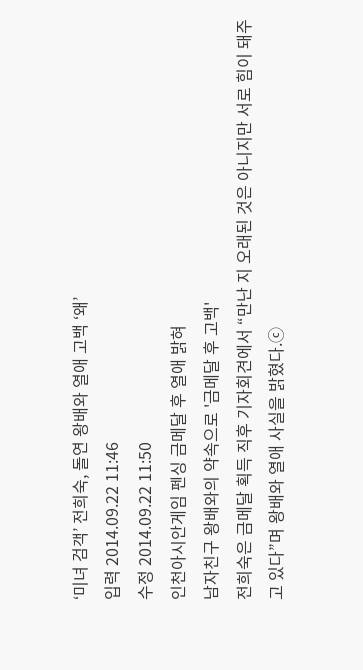‘미녀 검객’ 전희숙, 돌연 왕배와 열애 고백 ‘왜’
입력 2014.09.22 11:46
수정 2014.09.22 11:50
인천아시안게임 펜싱 금메달 후 열애 밝혀
남자친구 왕배와의 약속으로 '금메달 후 고백'
전희숙은 금메달 획득 직후 기자회견에서 “만난 지 오래된 것은 아니지만 서로 힘이 돼주고 있다”며 왕배와 열애 사실을 밝혔다.ⓒ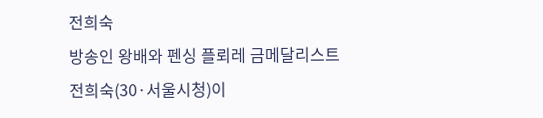전희숙
방송인 왕배와 펜싱 플뢰레 금메달리스트 전희숙(30·서울시청)이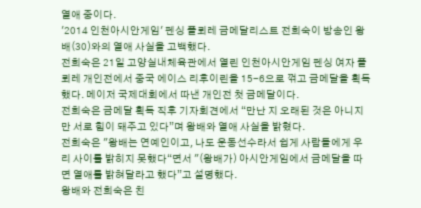열애 중이다.
'2014 인천아시안게임' 펜싱 플뢰레 금메달리스트 전희숙이 방송인 왕배(30)와의 열애 사실을 고백했다.
전희숙은 21일 고양실내체육관에서 열린 인천아시안게임 펜싱 여자 플뢰레 개인전에서 중국 에이스 리후이린을 15-6으로 꺾고 금메달을 획득했다. 메이저 국제대회에서 따낸 개인전 첫 금메달이다.
전희숙은 금메달 획득 직후 기자회견에서 “만난 지 오래된 것은 아니지만 서로 힘이 돼주고 있다”며 왕배와 열애 사실을 밝혔다.
전희숙은 "왕배는 연예인이고, 나도 운동선수라서 쉽게 사람들에게 우리 사이를 밝히지 못했다“면서 "(왕배가) 아시안게임에서 금메달을 따면 열애를 밝혀달라고 했다”고 설명했다.
왕배와 전희숙은 친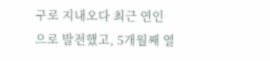구로 지내오다 최근 연인으로 발전했고, 5개월째 열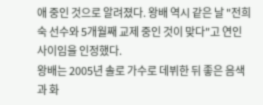애 중인 것으로 알려졌다. 왕배 역시 같은 날 "전희숙 선수와 5개월째 교제 중인 것이 맞다"고 연인 사이임을 인정했다.
왕배는 2005년 솔로 가수로 데뷔한 뒤 좋은 음색과 화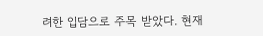려한 입담으로 주목 받았다. 현재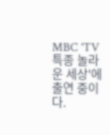MBC 'TV특종 놀라운 세상'에 출연 중이다.